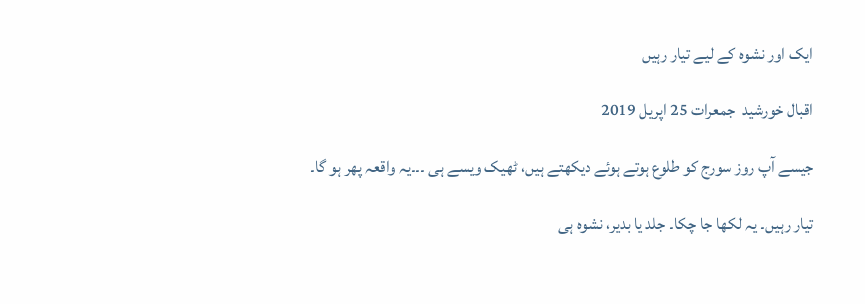ایک اور نشوہ کے لیے تیار رہیں

اقبال خورشید  جمعرات 25 اپريل 2019

جیسے آپ روز سورج کو طلوع ہوتے ہوئے دیکھتے ہیں، ٹھیک ویسے ہی ۔۔۔یہ واقعہ پھر ہو گا۔

تیار رہیں۔ یہ لکھا جا چکا۔ جلد یا بدیر، نشوہ ہی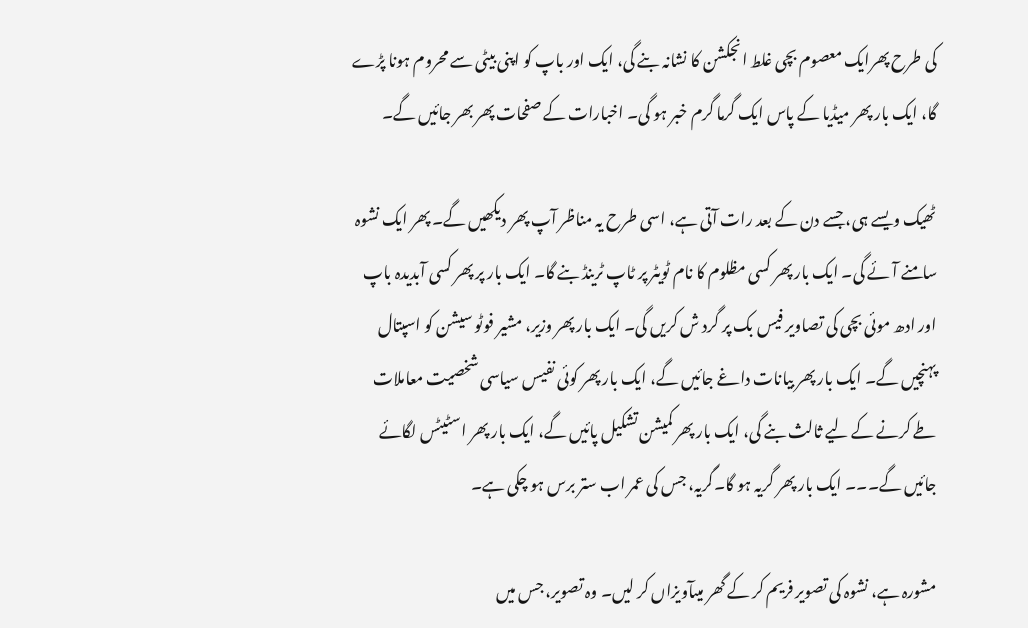کی طرح پھرایک معصوم بچی غلط انجکشن کا نشانہ بنے گی، ایک اور باپ کو اپنی بیٹی سے محروم ہونا پڑے گا، ایک بار پھر میڈیا کے پاس ایک گرما گرم خبر ہو گی۔ اخبارات کے صفحات پھر بھر جائیں گے۔

ٹھیک ویسے ہی، جسے دن کے بعد رات آتی ہے، اسی طرح یہ مناظر آپ پھر دیکھیں گے۔ پھر ایک نشوہ سامنے آئے گی۔ ایک بار پھر کسی مظلوم کا نام ٹویٹر پر ٹاپ ٹرینڈ بنے گا۔ ایک بار پر پھر کسی آبدیدہ باپ اور ادھ موئی بچی کی تصاویر فیس بک پر گرد ش کریں گی۔ ایک بار پھر وزیر، مشیر فوٹو سیشن کو اسپتال پہنچیں گے۔ ایک بار پھر بیانات داغے جائیں گے، ایک بار پھر کوئی نفیس سیاسی شخصیت معاملات طے کرنے کے لیے ثالث بنے گی، ایک بار پھر کمیشن تشکیل پائیں گے، ایک بار پھر اسٹیٹس لگائے جائیں گے۔۔۔ ایک بار پھر گریہ ہو گا۔گریہ، جس کی عمر اب ستر برس ہو چکی ہے۔

مشورہ ہے، نشوہ کی تصویر فریم کر کے گھر میںآویزاں کر لیں۔ وہ تصویر، جس میں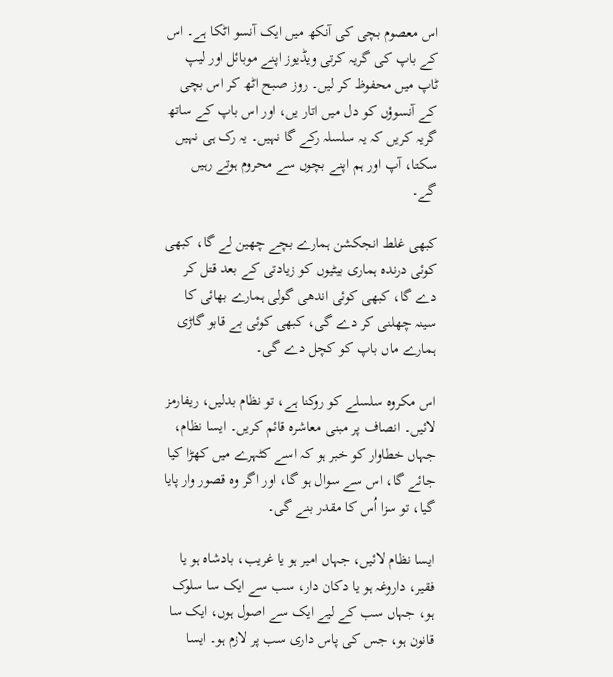اس معصوم بچی کی آنکھ میں ایک آنسو اٹکا ہے۔ اس کے باپ کی گریہ کرتی ویڈیوز اپنے موبائل اور لیپ ٹاپ میں محفوظ کر لیں۔ روز صبح اٹھ کر اس بچی کے آنسوؤں کو دل میں اتار یں، اور اس باپ کے ساتھ گریہ کریں کہ یہ سلسلہ رکے گا نہیں۔ یہ رک ہی نہیں سکتا، آپ اور ہم اپنے بچوں سے محروم ہوتے رہیں گے۔

کبھی غلط انجکشن ہمارے بچے چھین لے گا، کبھی کوئی درندہ ہماری بیٹیوں کو زیادتی کے بعد قتل کر دے گا، کبھی کوئی اندھی گولی ہمارے بھائی کا سینہ چھلنی کر دے گی، کبھی کوئی بے قابو گاڑی ہمارے ماں باپ کو کچل دے گی۔

اس مکروہ سلسلے کو روکنا ہے، تو نظام بدلیں، ریفارمز لائیں۔ انصاف پر مبنی معاشرہ قائم کریں۔ ایسا نظام، جہاں خطاوار کو خبر ہو کہ اسے کٹہرے میں کھڑا کیا جائے گا، اس سے سوال ہو گا، اور اگر وہ قصور وار پایا گیا، تو سزا اُس کا مقدر بنے گی۔

ایسا نظام لائیں، جہاں امیر ہو یا غریب، بادشاہ ہو یا فقیر، داروغہ ہو یا دکان دار، سب سے ایک سا سلوک ہو، جہاں سب کے لیے ایک سے اصول ہوں، ایک سا قانون ہو، جس کی پاس داری سب پر لازم ہو۔ ایسا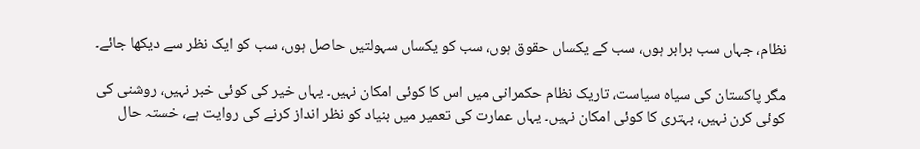نظام، جہاں سب برابر ہوں، سب کے یکساں حقوق ہوں، سب کو یکساں سہولتیں حاصل ہوں، سب کو ایک نظر سے دیکھا جائے۔

مگر پاکستان کی سیاہ سیاست، تاریک نظام حکمرانی میں اس کا کوئی امکان نہیں۔ یہاں خیر کی کوئی خبر نہیں، روشنی کی کوئی کرن نہیں، بہتری کا کوئی امکان نہیں۔ یہاں عمارت کی تعمیر میں بنیاد کو نظر انداز کرنے کی روایت ہے، خستہ حال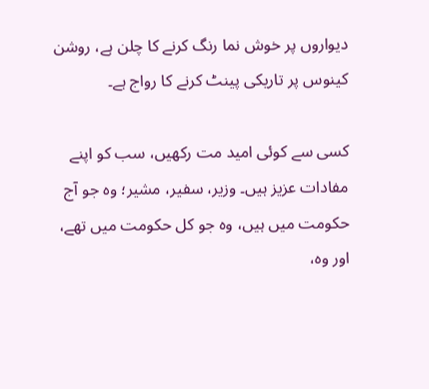دیواروں پر خوش نما رنگ کرنے کا چلن ہے، روشن کینوس پر تاریکی پینٹ کرنے کا رواج ہے۔

کسی سے کوئی امید مت رکھیں، سب کو اپنے مفادات عزیز ہیں۔ وزیر، سفیر، مشیر؛ وہ جو آج حکومت میں ہیں، وہ جو کل حکومت میں تھے، اور وہ،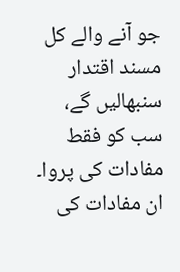جو آنے والے کل مسند اقتدار سنبھالیں گے، سب کو فقط مفادات کی پروا۔ ان مفادات کی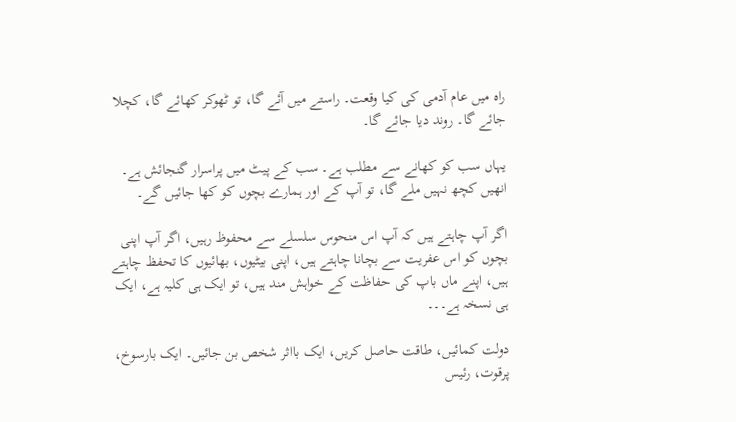راہ میں عام آدمی کی کیا وقعت۔ راستے میں آئے گا، تو ٹھوکر کھائے گا، کچلا جائے گا۔ روند دیا جائے گا۔

یہاں سب کو کھانے سے مطلب ہے۔ سب کے پیٹ میں پراسرار گنجائش ہے۔ انھیں کچھ نہیں ملے گا، تو آپ کے اور ہمارے بچوں کو کھا جائیں گے۔

اگر آپ چاہتے ہیں کہ آپ اس منحوس سلسلے سے محفوظ رہیں، اگر آپ اپنی بچوں کو اس عفریت سے بچانا چاہتے ہیں، اپنی بیٹیوں، بھائیوں کا تحفظ چاہتے ہیں، اپنے ماں باپ کی حفاظت کے خواہش مند ہیں، تو ایک ہی کلیہ ہے، ایک ہی نسخہ ہے۔۔۔

دولت کمائیں، طاقت حاصل کریں، ایک بااثر شخص بن جائیں۔ ایک بارسوخ، پرقوت، رئیس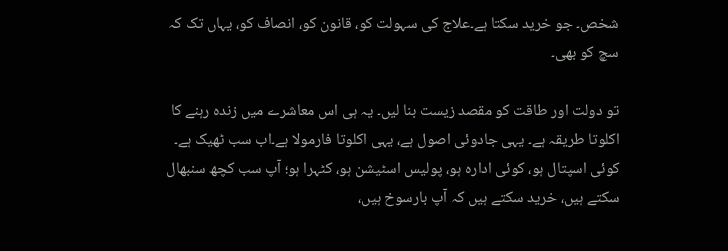شخص۔ جو خرید سکتا ہے۔علاج کی سہولت کو، قانون کو، انصاف کو، یہاں تک کہ سچ کو بھی۔

تو دولت اور طاقت کو مقصد زیست بنا لیں۔ یہ ہی اس معاشرے میں زندہ رہنے کا اکلوتا طریقہ ہے۔ یہی جادوئی اصول ہے، یہی اکلوتا فارمولا ہے۔اب سب ٹھیک ہے۔ کوئی اسپتال ہو، کوئی ادارہ ہو، پولیس اسٹیشن ہو، کٹہرا ہو؛ آپ سب کچھ سنبھال سکتے ہیں، خرید سکتے ہیں کہ آپ بارسوخ ہیں،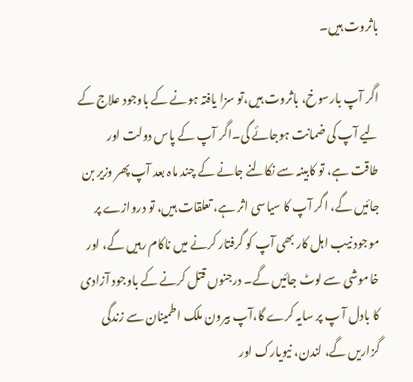باثروت ہیں۔

اگر آپ بارسوخ، باثروت ہیں،تو سزا یافتہ ہونے کے باوجود علاج کے لیے آپ کی ضمانت ہوجائے گی۔اگر آپ کے پاس دولت اور طاقت ہے، تو کابینہ سے نکالنے جانے کے چند ماہ بعد آپ پھر وزیر بن جائیں گے، اگر آپ کا سیاسی اثر ہے، تعلقات ہیں، تو دروازے پر موجود نیب اہل کار بھی آپ کو گرفتار کرنے میں ناکام رہیں گے، اور خاموشی سے لوٹ جائیں گے۔ درجنوں قتل کرنے کے باوجود آزادی کا بادل آ پ پر سایہ کرے گا،آپ بیرون ملک اطمینان سے زندگی گزاریں گے، لندن، نیویارک اور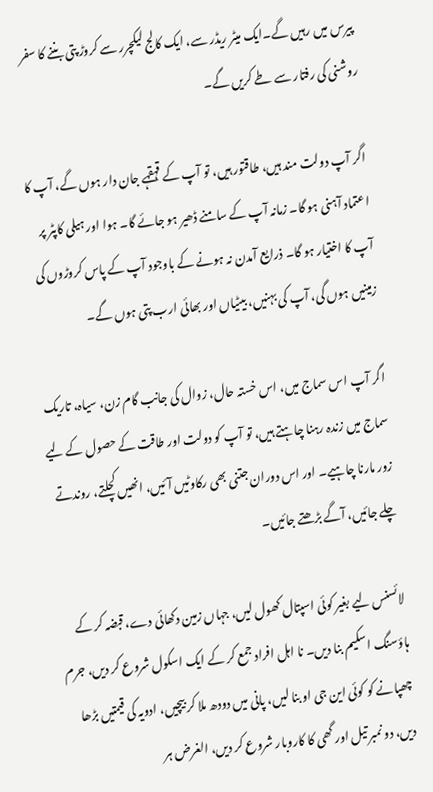پیرس میں رہیں گے۔ایک میٹر ریڈر سے، ایک کالج لیکچرر سے کروڑ پتی بننے کا سفر روشنی کی رفتار سے طے کریں گے۔

اگر آپ دولت مند ہیں، طاقتور ہیں، تو آپ کے قہقہے جان دار ہوں گے، آپ کا اعتماد آہنی ہو گا۔ زمانہ آپ کے سامنے ڈھیر ہو جائے گا۔ ہوا اور ہیلی کاپٹر پر آپ کا اختیار ہو گا۔ ذرایع آمدن نہ ہونے کے باوجود آپ کے پاس کروڑوں کی زمینیں ہوں گی، آپ کی بہنیں، بیٹیاں اور بھائی ارب پتی ہوں گے۔

اگر آپ اس سماج میں، اس خستہ حال، زوال کی جانب گام زن، سیاہ، تاریک سماج میں زندہ رہنا چاہتے ہیں، تو آپ کو دولت اور طاقت کے حصول کے لیے زور مارنا چاہیے۔ اور اس دوران جتنی بھی رکاوٹیں آئیں، انھیں کچلتے، روندتے چلے جائیں، آگے بڑھتے جائیں۔

لائسنس لیے بغیر کوئی اسپتال کھول لیں، جہاں زمین دکھائی دے، قبضہ کر کے ہاؤسنگ اسکیم بنا دیں۔ نا اہل افراد جمع کر کے ایک اسکول شروع کر دیں، جرم چھپانے کو کوئی این جی او بنا لیں، پانی میں دودھ ملا کر بیچیں، ادویہ کی قیمتیں بڑھا دیں، دو نمبر تیل اور گھی کا کاروبار شروع کر دیں، الغرض ہر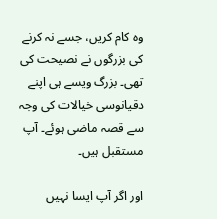وہ کام کریں، جسے نہ کرنے کی بزرگوں نے نصیحت کی تھی۔ بزرگ ویسے ہی اپنے دقیانوسی خیالات کی وجہ سے قصہ ماضی ہوئے۔ آپ مستقبل ہیں۔

اور اگر آپ ایسا نہیں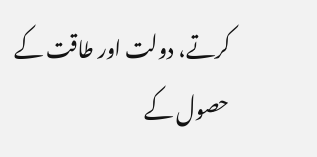کرتے، دولت اور طاقت کے حصول کے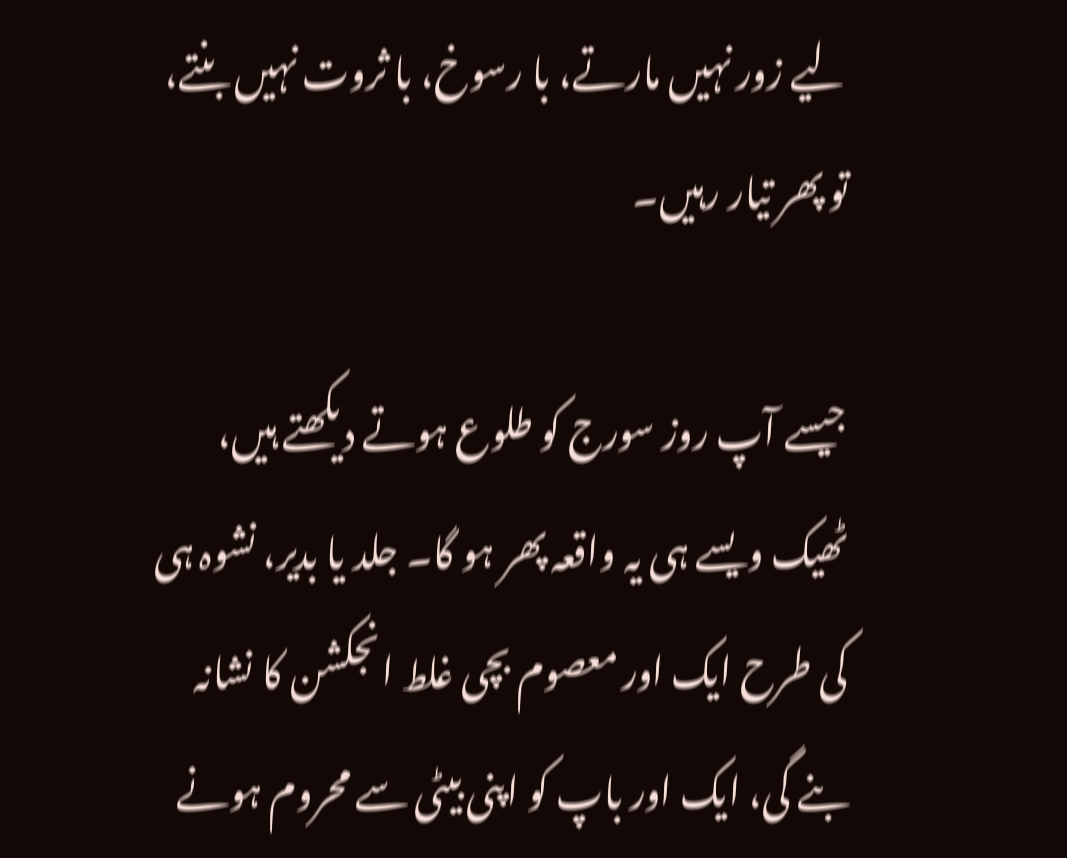لیے زور نہیں مارتے، با رسوخ، با ثروت نہیں بنتے، تو پھر تیار رہیں۔

جیسے آپ روز سورج کو طلوع ہوتے دیکھتے ہیں، ٹھیک ویسے ہی یہ واقعہ پھر ہو گا۔ جلد یا بدیر، نشوہ ہی کی طرح ایک اور معصوم بچی غلط انجکشن کا نشانہ بنے گی، ایک اور باپ کو اپنی بیٹی سے محروم ہونے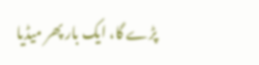پڑے گا، ایک بار پھر میڈیا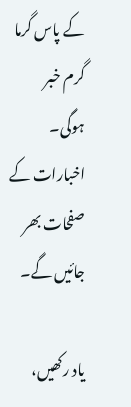کے پاس گرما گرم خبر ہوگی۔ اخبارات کے صفحات بھر جائیں گے۔

یاد رکھیں،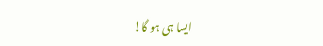ایسا ہی ہو گا!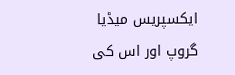ایکسپریس میڈیا گروپ اور اس کی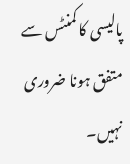پالیسی کا کمنٹس سے متفق ہونا ضروری نہیں۔